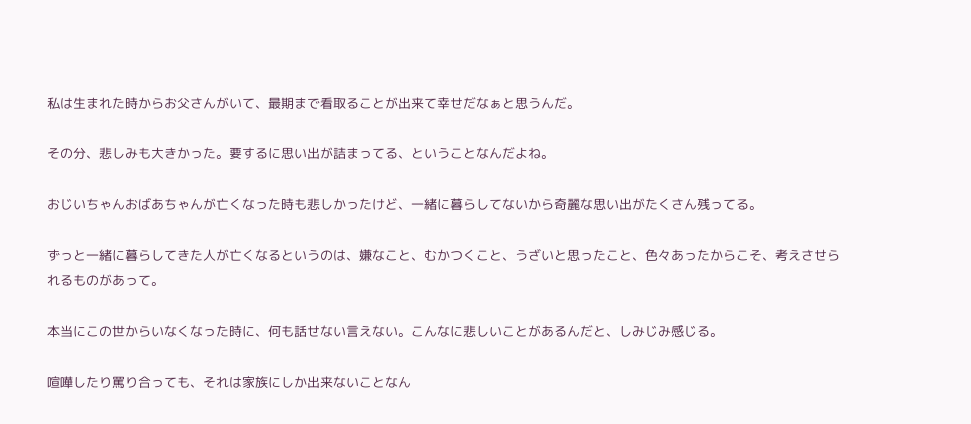私は生まれた時からお父さんがいて、最期まで看取ることが出来て幸せだなぁと思うんだ。

その分、悲しみも大きかった。要するに思い出が詰まってる、ということなんだよね。

おじいちゃんおばあちゃんが亡くなった時も悲しかったけど、一緒に暮らしてないから奇麗な思い出がたくさん残ってる。

ずっと一緒に暮らしてきた人が亡くなるというのは、嫌なこと、むかつくこと、うざいと思ったこと、色々あったからこそ、考えさせられるものがあって。

本当にこの世からいなくなった時に、何も話せない言えない。こんなに悲しいことがあるんだと、しみじみ感じる。

喧嘩したり罵り合っても、それは家族にしか出来ないことなん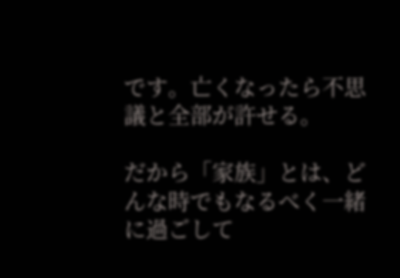です。亡くなったら不思議と全部が許せる。

だから「家族」とは、どんな時でもなるべく一緒に過ごして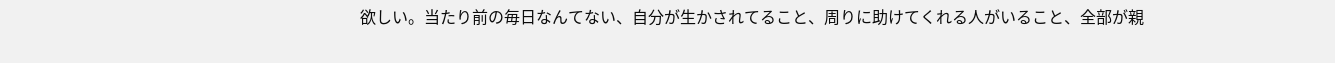欲しい。当たり前の毎日なんてない、自分が生かされてること、周りに助けてくれる人がいること、全部が親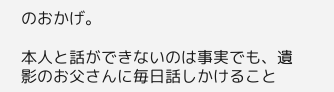のおかげ。

本人と話ができないのは事実でも、遺影のお父さんに毎日話しかけること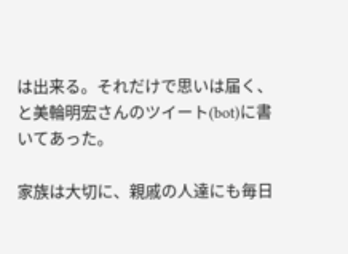は出来る。それだけで思いは届く、と美輪明宏さんのツイート(bot)に書いてあった。

家族は大切に、親戚の人達にも毎日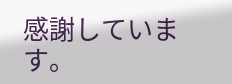感謝しています。